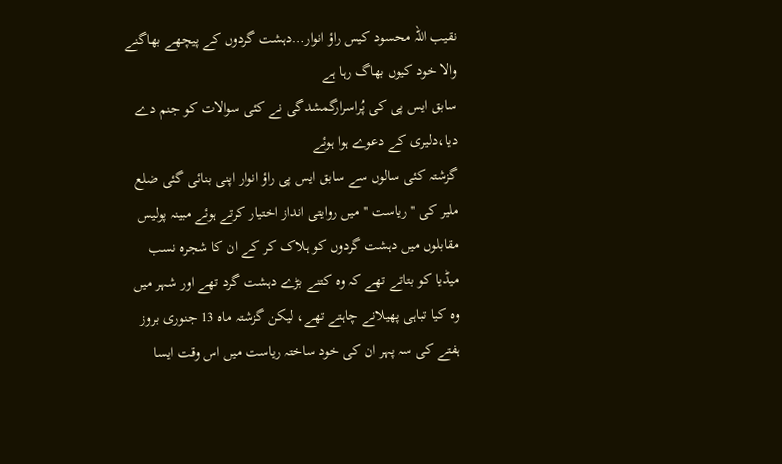نقیب اللہ محسود کیس راؤ انوار…دہشت گردوں کے پیچھے بھاگنے والا خود کیوں بھاگ رہا ہے
سابق ایس پی کی پُراسرارگمشدگی نے کئی سوالات کو جنم دے دیا،دلیری کے دعوے ہوا ہوئے
گزشتہ کئی سالوں سے سابق ایس پی راؤ انوار اپنی بنائی گئی ضلع ملیر کی '' ریاست '' میں روایتی انداز اختیار کرتے ہوئے مبینہ پولیس مقابلوں میں دہشت گردوں کو ہلاک کر کے ان کا شجرہ نسب میڈیا کو بتاتے تھے کہ وہ کتنے بڑے دہشت گرد تھے اور شہر میں وہ کیا تباہی پھیلانے چاہتے تھے، لیکن گزشتہ ماہ 13 جنوری بروز ہفتے کی سہ پہر ان کی خود ساختہ ریاست میں اس وقت ایسا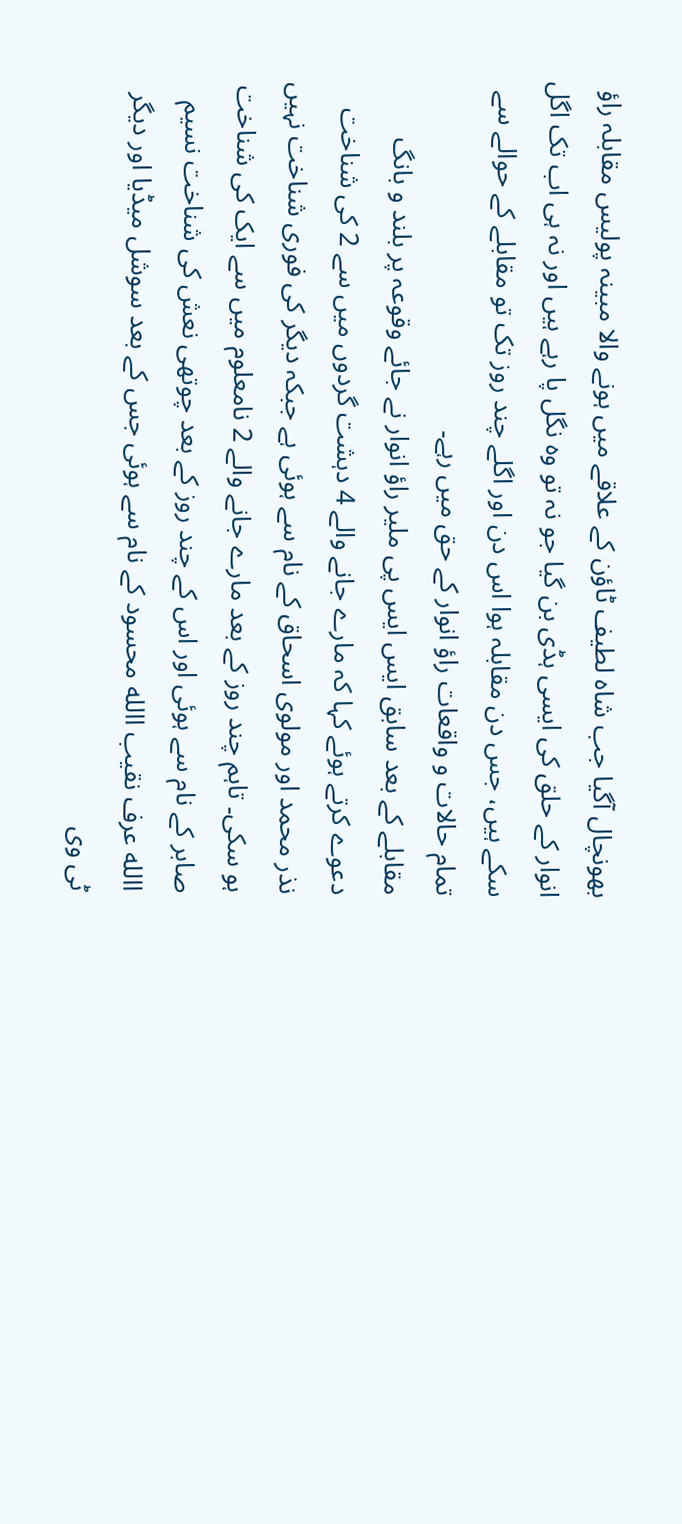بھونچال آگیا جب شاہ لطیف ٹاؤن کے علاقے میں ہونے والا مبینہ پولیس مقابلہ راؤ انوار کے حلق کی ایسی ہڈی بن گیا جو نہ تو وہ نگل پا رہے ہیں اور نہ ہی اب تک اگل سکے ہیں، جس دن مقابلہ ہوا اس دن اور اگلے چند روز تک تو مقابلے کے حوالے سے تمام حالات و واقعات راؤ انوار کے حق میں رہے۔
مقابلے کے بعد سابق ایس ایس پی ملیر راؤ انوار نے جائے وقوعہ پر بلند و بانگ دعوے کرتے ہوئے کہا کہ مارے جانے والے 4 دہشت گردوں میں سے 2 کی شناخت نذر محمد اور مولوی اسحاق کے نام سے ہوئی ہے جبکہ دیگر کی فوری شناخت نہیں ہو سکی۔ تاہم چند روز کے بعد مارے جانے والے 2 نامعلوم میں سے ایک کی شناخت صابر کے نام سے ہوئی اور اس کے چند روز کے بعد چوتھی نعش کی شناخت نسیم االله عرف نقیب االله محسود کے نام سے ہوئی جس کے بعد سوشل میڈیا اور دیگر ٹی وی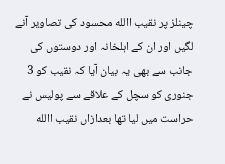چینلز پر نقیب االله محسود کی تصاویر آنے لگیں اور ان کے اہلخانہ اور دوستوں کی جانب سے بھی یہ بیان آیا کہ نقیب کو 3 جنوری کو سچل کے علاقے سے پولیس نے حراست میں لیا تھا بعدازاں نقیب االله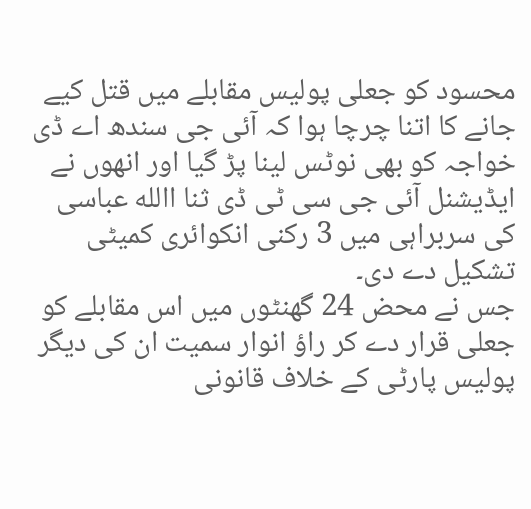محسود کو جعلی پولیس مقابلے میں قتل کیے جانے کا اتنا چرچا ہوا کہ آئی جی سندھ اے ڈی خواجہ کو بھی نوٹس لینا پڑ گیا اور انھوں نے ایڈیشنل آئی جی سی ٹی ڈی ثنا االله عباسی کی سربراہی میں 3 رکنی انکوائری کمیٹی تشکیل دے دی۔
جس نے محض 24 گھنٹوں میں اس مقابلے کو جعلی قرار دے کر راؤ انوار سمیت ان کی دیگر پولیس پارٹی کے خلاف قانونی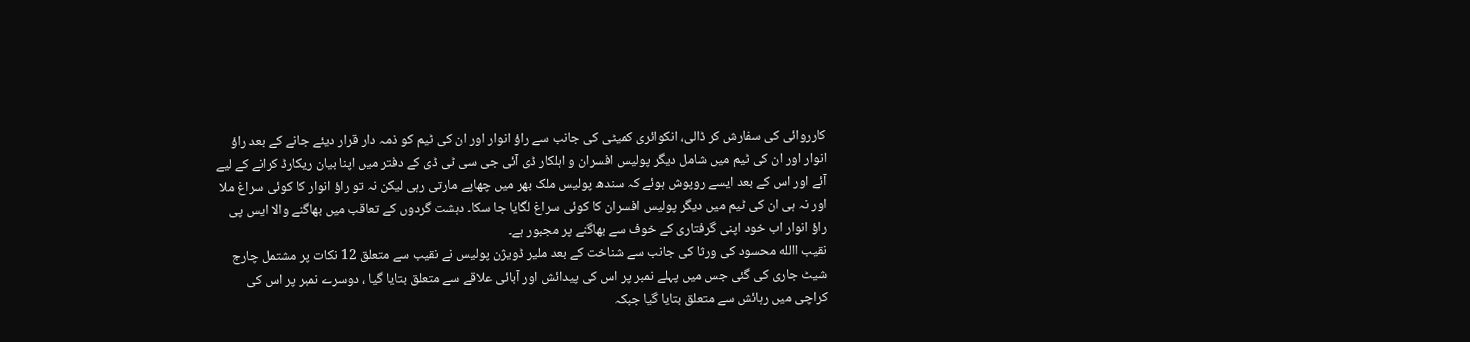کارروائی کی سفارش کر ڈالی، انکوائری کمیٹی کی جانب سے راؤ انوار اور ان کی ٹیم کو ذمہ دار قرار دیئے جانے کے بعد راؤ انوار اور ان کی ٹیم میں شامل دیگر پولیس افسران و اہلکار ڈی آئی جی سی ٹی ڈی کے دفتر میں اپنا بیان ریکارڈ کرانے کے لیے آئے اور اس کے بعد ایسے روپوش ہوئے کہ سندھ پولیس ملک بھر میں چھاپے مارتی رہی لیکن نہ تو راؤ انوار کا کوئی سراغ ملا اور نہ ہی ان کی ٹیم میں دیگر پولیس افسران کا کوئی سراغ لگایا جا سکا۔ دہشت گردوں کے تعاقب میں بھاگنے والا ایس پی راؤ انوار اب خود اپنی گرفتاری کے خوف سے بھاگنے پر مجبور ہے۔
نقیب االله محسود کی ورثا کی جانب سے شناخت کے بعد ملیر ڈویژن پولیس نے نقیب سے متعلق 12 نکات پر مشتمل چارج شیٹ جاری کی گئی جس میں پہلے نمبر پر اس کی پیدائش اور آبائی علاقے سے متعلق بتایا گیا ، دوسرے نمبر پر اس کی کراچی میں رہائش سے متعلق بتایا گیا جبکہ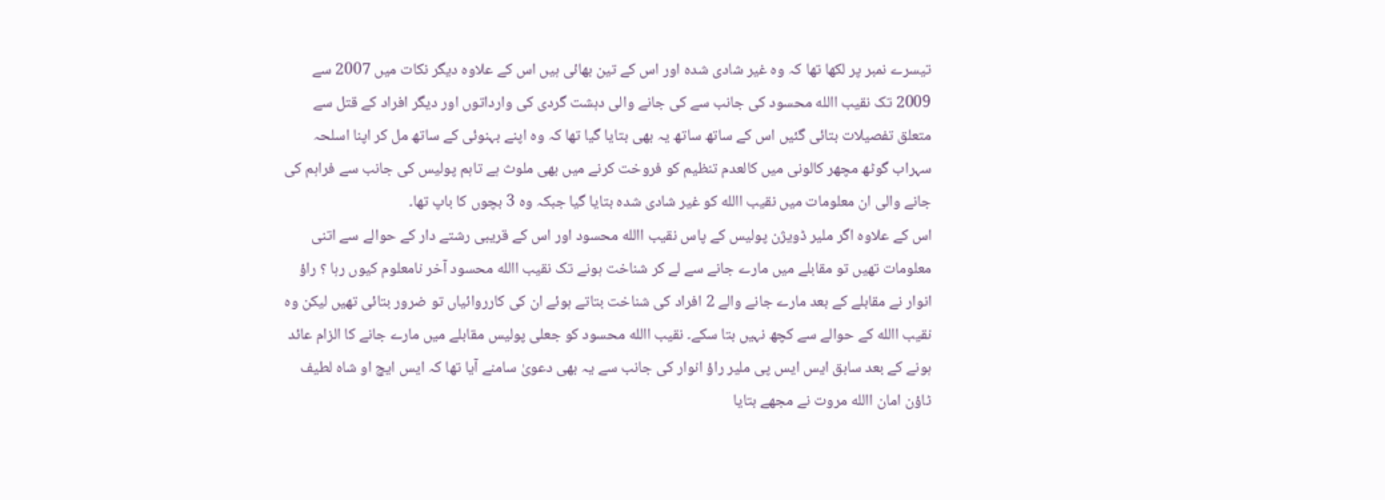تیسرے نمبر پر لکھا تھا کہ وہ غیر شادی شدہ اور اس کے تین بھائی ہیں اس کے علاوہ دیگر نکات میں 2007 سے 2009 تک نقیب االله محسود کی جانب سے کی جانے والی دہشت گردی کی وارداتوں اور دیگر افراد کے قتل سے متعلق تفصیلات بتائی گئیں اس کے ساتھ ساتھ یہ بھی بتایا گیا تھا کہ وہ اپنے بہنوئی کے ساتھ مل کر اپنا اسلحہ سہراب گوٹھ مچھر کالونی میں کالعدم تنظیم کو فروخت کرنے میں بھی ملوث ہے تاہم پولیس کی جانب سے فراہم کی جانے والی ان معلومات میں نقیب االله کو غیر شادی شدہ بتایا گیا جبکہ وہ 3 بچوں کا باپ تھا۔
اس کے علاوہ اگر ملیر ڈویژن پولیس کے پاس نقیب االله محسود اور اس کے قریبی رشتے دار کے حوالے سے اتنی معلومات تھیں تو مقابلے میں مارے جانے سے لے کر شناخت ہونے تک نقیب االله محسود آخر نامعلوم کیوں رہا ؟ راؤ انوار نے مقابلے کے بعد مارے جانے والے 2 افراد کی شناخت بتاتے ہوئے ان کی کارروائیاں تو ضرور بتائی تھیں لیکن وہ نقیب االله کے حوالے سے کچھ نہیں بتا سکے۔ نقیب االله محسود کو جعلی پولیس مقابلے میں مارے جانے کا الزام عائد ہونے کے بعد سابق ایس ایس پی ملیر راؤ انوار کی جانب سے یہ بھی دعویٰ سامنے آیا تھا کہ ایس ایچ او شاہ لطیف ٹاؤن امان االله مروت نے مجھے بتایا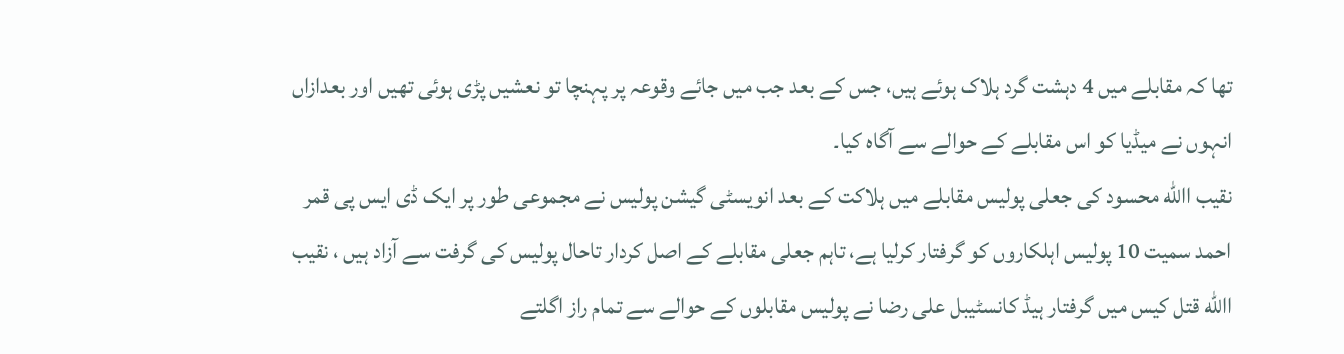تھا کہ مقابلے میں 4 دہشت گرد ہلاک ہوئے ہیں، جس کے بعد جب میں جائے وقوعہ پر پہنچا تو نعشیں پڑی ہوئی تھیں اور بعدازاں انہوں نے میڈیا کو اس مقابلے کے حوالے سے آگاہ کیا۔
نقیب االله محسود کی جعلی پولیس مقابلے میں ہلاکت کے بعد انویسٹی گیشن پولیس نے مجموعی طور پر ایک ڈی ایس پی قمر احمد سمیت 10 پولیس اہلکاروں کو گرفتار کرلیا ہے، تاہم جعلی مقابلے کے اصل کردار تاحال پولیس کی گرفت سے آزاد ہیں ، نقیب االله قتل کیس میں گرفتار ہیڈ کانسٹیبل علی رضا نے پولیس مقابلوں کے حوالے سے تمام راز اگلتے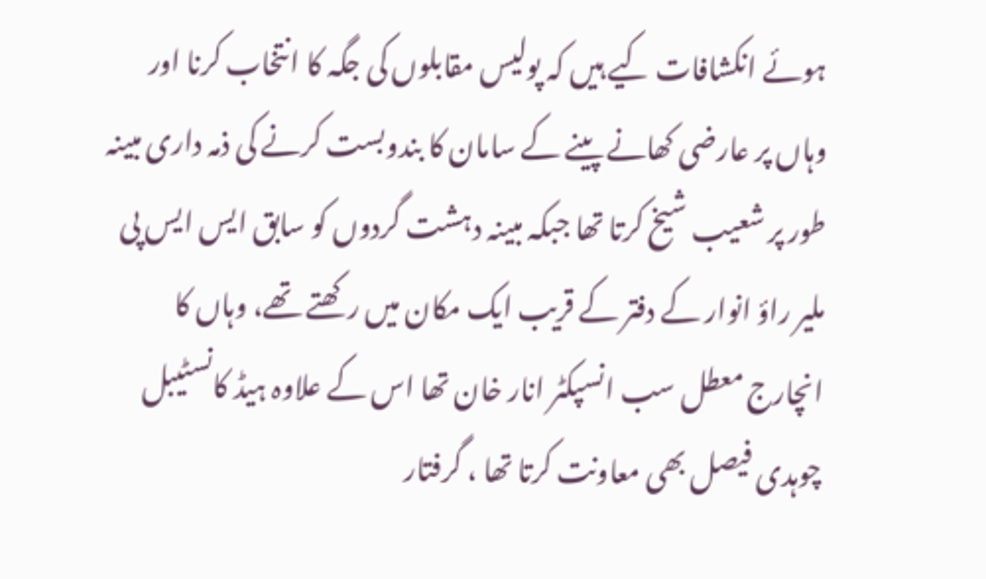ہوئے انکشافات کیے ہیں کہ پولیس مقابلوں کی جگہ کا انتخاب کرنا اور وہاں پر عارضی کھانے پینے کے سامان کا بندوبست کرنے کی ذمہ داری مبینہ طور پر شعیب شیخ کرتا تھا جبکہ مبینہ دہشت گردوں کو سابق ایس ایس پی ملیر راؤ انوار کے دفتر کے قریب ایک مکان میں رکھتے تھے، وہاں کا انچارج معطل سب انسپکٹر انار خان تھا اس کے علاوہ ہیڈ کانسٹیبل چوہدی فیصل بھی معاونت کرتا تھا ، گرفتار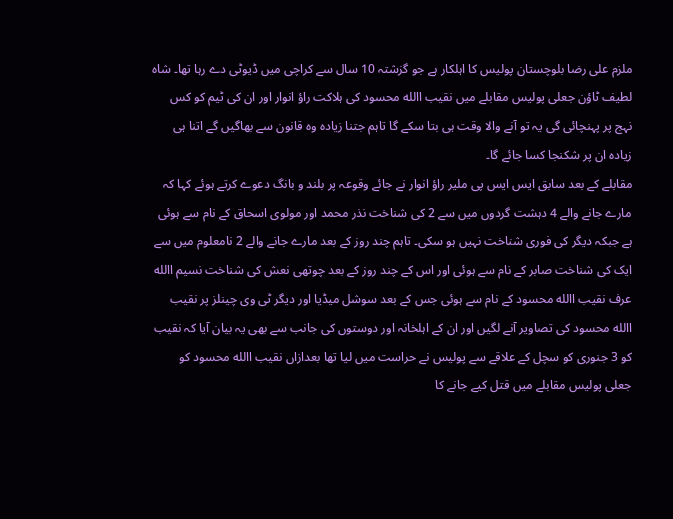ملزم علی رضا بلوچستان پولیس کا اہلکار ہے جو گزشتہ 10 سال سے کراچی میں ڈیوٹی دے رہا تھا۔ شاہ لطیف ٹاؤن جعلی پولیس مقابلے میں نقیب االله محسود کی ہلاکت راؤ انوار اور ان کی ٹیم کو کس نہج پر پہنچائی گی یہ تو آنے والا وقت ہی بتا سکے گا تاہم جتنا زیادہ وہ قانون سے بھاگیں گے اتنا ہی زیادہ ان پر شکنجا کسا جائے گا۔
مقابلے کے بعد سابق ایس ایس پی ملیر راؤ انوار نے جائے وقوعہ پر بلند و بانگ دعوے کرتے ہوئے کہا کہ مارے جانے والے 4 دہشت گردوں میں سے 2 کی شناخت نذر محمد اور مولوی اسحاق کے نام سے ہوئی ہے جبکہ دیگر کی فوری شناخت نہیں ہو سکی۔ تاہم چند روز کے بعد مارے جانے والے 2 نامعلوم میں سے ایک کی شناخت صابر کے نام سے ہوئی اور اس کے چند روز کے بعد چوتھی نعش کی شناخت نسیم االله عرف نقیب االله محسود کے نام سے ہوئی جس کے بعد سوشل میڈیا اور دیگر ٹی وی چینلز پر نقیب االله محسود کی تصاویر آنے لگیں اور ان کے اہلخانہ اور دوستوں کی جانب سے بھی یہ بیان آیا کہ نقیب کو 3 جنوری کو سچل کے علاقے سے پولیس نے حراست میں لیا تھا بعدازاں نقیب االله محسود کو جعلی پولیس مقابلے میں قتل کیے جانے کا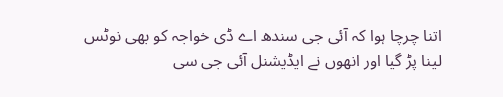اتنا چرچا ہوا کہ آئی جی سندھ اے ڈی خواجہ کو بھی نوٹس لینا پڑ گیا اور انھوں نے ایڈیشنل آئی جی سی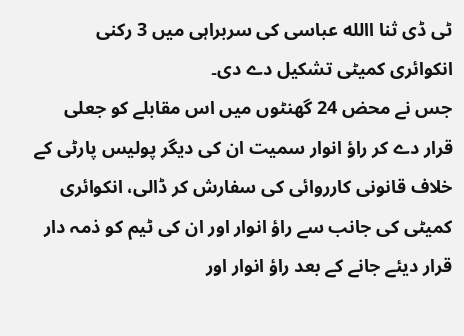ٹی ڈی ثنا االله عباسی کی سربراہی میں 3 رکنی انکوائری کمیٹی تشکیل دے دی۔
جس نے محض 24 گھنٹوں میں اس مقابلے کو جعلی قرار دے کر راؤ انوار سمیت ان کی دیگر پولیس پارٹی کے خلاف قانونی کارروائی کی سفارش کر ڈالی، انکوائری کمیٹی کی جانب سے راؤ انوار اور ان کی ٹیم کو ذمہ دار قرار دیئے جانے کے بعد راؤ انوار اور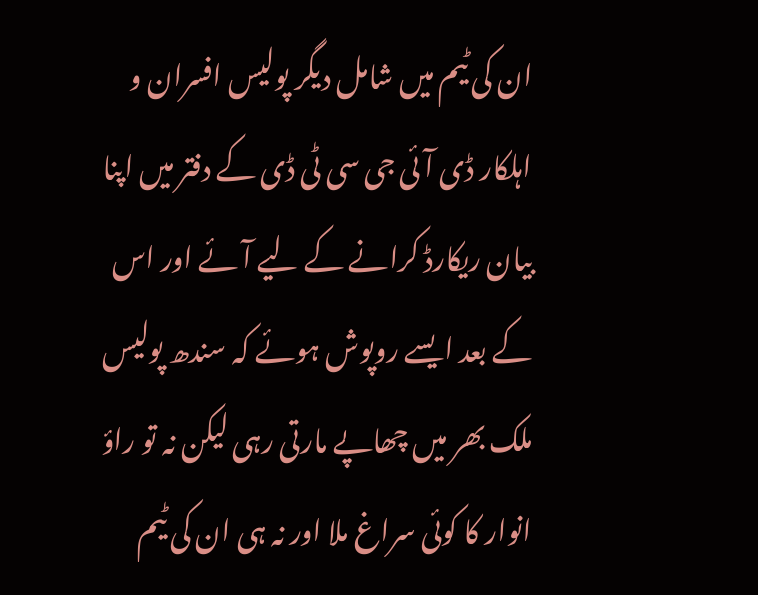ان کی ٹیم میں شامل دیگر پولیس افسران و اہلکار ڈی آئی جی سی ٹی ڈی کے دفتر میں اپنا بیان ریکارڈ کرانے کے لیے آئے اور اس کے بعد ایسے روپوش ہوئے کہ سندھ پولیس ملک بھر میں چھاپے مارتی رہی لیکن نہ تو راؤ انوار کا کوئی سراغ ملا اور نہ ہی ان کی ٹیم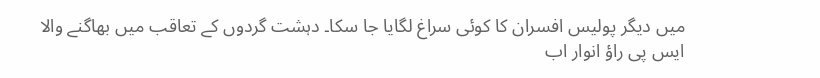میں دیگر پولیس افسران کا کوئی سراغ لگایا جا سکا۔ دہشت گردوں کے تعاقب میں بھاگنے والا ایس پی راؤ انوار اب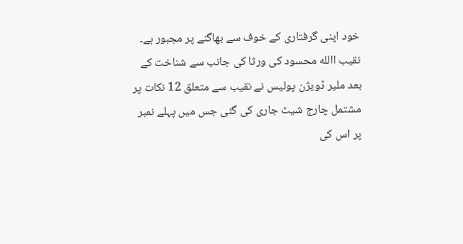خود اپنی گرفتاری کے خوف سے بھاگنے پر مجبور ہے۔
نقیب االله محسود کی ورثا کی جانب سے شناخت کے بعد ملیر ڈویژن پولیس نے نقیب سے متعلق 12 نکات پر مشتمل چارج شیٹ جاری کی گئی جس میں پہلے نمبر پر اس کی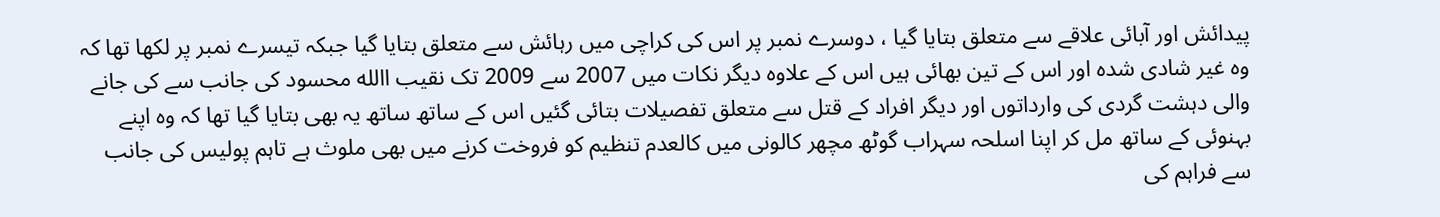پیدائش اور آبائی علاقے سے متعلق بتایا گیا ، دوسرے نمبر پر اس کی کراچی میں رہائش سے متعلق بتایا گیا جبکہ تیسرے نمبر پر لکھا تھا کہ وہ غیر شادی شدہ اور اس کے تین بھائی ہیں اس کے علاوہ دیگر نکات میں 2007 سے 2009 تک نقیب االله محسود کی جانب سے کی جانے والی دہشت گردی کی وارداتوں اور دیگر افراد کے قتل سے متعلق تفصیلات بتائی گئیں اس کے ساتھ ساتھ یہ بھی بتایا گیا تھا کہ وہ اپنے بہنوئی کے ساتھ مل کر اپنا اسلحہ سہراب گوٹھ مچھر کالونی میں کالعدم تنظیم کو فروخت کرنے میں بھی ملوث ہے تاہم پولیس کی جانب سے فراہم کی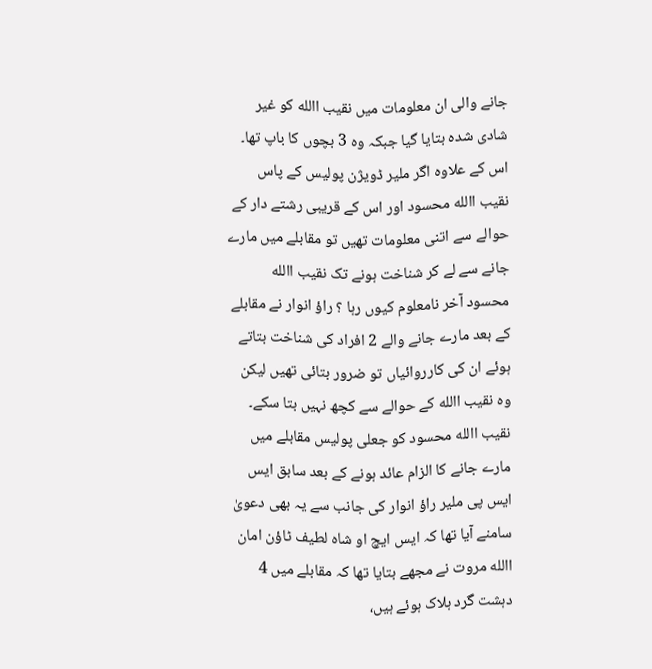جانے والی ان معلومات میں نقیب االله کو غیر شادی شدہ بتایا گیا جبکہ وہ 3 بچوں کا باپ تھا۔
اس کے علاوہ اگر ملیر ڈویژن پولیس کے پاس نقیب االله محسود اور اس کے قریبی رشتے دار کے حوالے سے اتنی معلومات تھیں تو مقابلے میں مارے جانے سے لے کر شناخت ہونے تک نقیب االله محسود آخر نامعلوم کیوں رہا ؟ راؤ انوار نے مقابلے کے بعد مارے جانے والے 2 افراد کی شناخت بتاتے ہوئے ان کی کارروائیاں تو ضرور بتائی تھیں لیکن وہ نقیب االله کے حوالے سے کچھ نہیں بتا سکے۔ نقیب االله محسود کو جعلی پولیس مقابلے میں مارے جانے کا الزام عائد ہونے کے بعد سابق ایس ایس پی ملیر راؤ انوار کی جانب سے یہ بھی دعویٰ سامنے آیا تھا کہ ایس ایچ او شاہ لطیف ٹاؤن امان االله مروت نے مجھے بتایا تھا کہ مقابلے میں 4 دہشت گرد ہلاک ہوئے ہیں،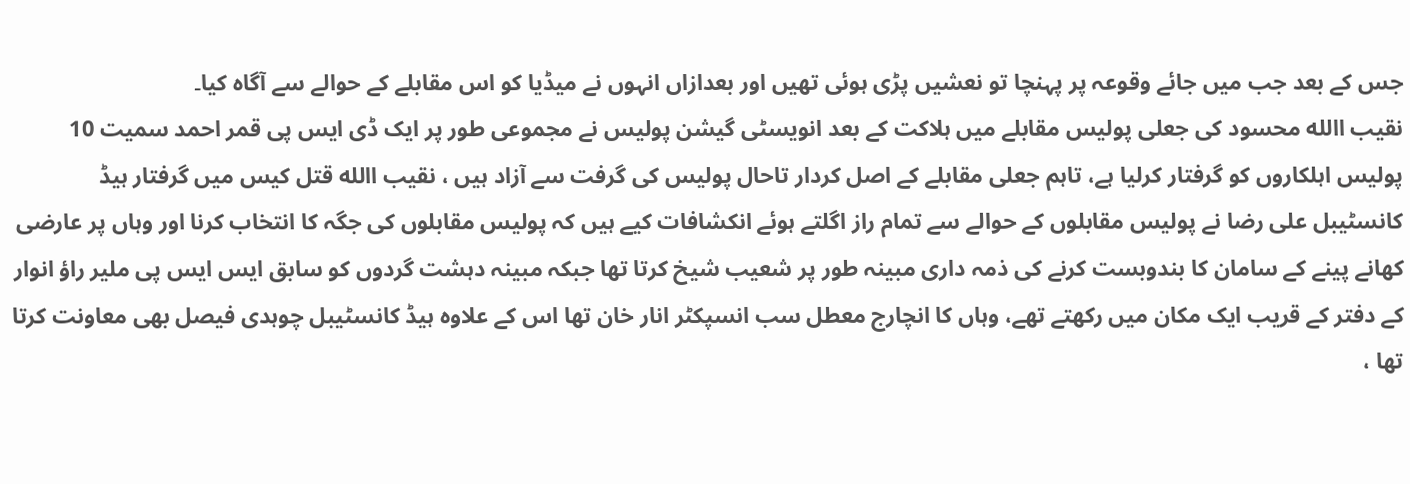جس کے بعد جب میں جائے وقوعہ پر پہنچا تو نعشیں پڑی ہوئی تھیں اور بعدازاں انہوں نے میڈیا کو اس مقابلے کے حوالے سے آگاہ کیا۔
نقیب االله محسود کی جعلی پولیس مقابلے میں ہلاکت کے بعد انویسٹی گیشن پولیس نے مجموعی طور پر ایک ڈی ایس پی قمر احمد سمیت 10 پولیس اہلکاروں کو گرفتار کرلیا ہے، تاہم جعلی مقابلے کے اصل کردار تاحال پولیس کی گرفت سے آزاد ہیں ، نقیب االله قتل کیس میں گرفتار ہیڈ کانسٹیبل علی رضا نے پولیس مقابلوں کے حوالے سے تمام راز اگلتے ہوئے انکشافات کیے ہیں کہ پولیس مقابلوں کی جگہ کا انتخاب کرنا اور وہاں پر عارضی کھانے پینے کے سامان کا بندوبست کرنے کی ذمہ داری مبینہ طور پر شعیب شیخ کرتا تھا جبکہ مبینہ دہشت گردوں کو سابق ایس ایس پی ملیر راؤ انوار کے دفتر کے قریب ایک مکان میں رکھتے تھے، وہاں کا انچارج معطل سب انسپکٹر انار خان تھا اس کے علاوہ ہیڈ کانسٹیبل چوہدی فیصل بھی معاونت کرتا تھا ،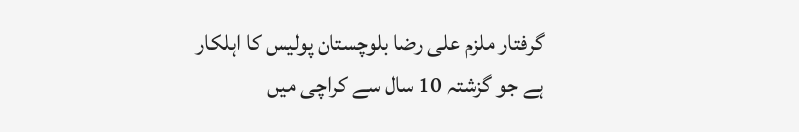گرفتار ملزم علی رضا بلوچستان پولیس کا اہلکار ہے جو گزشتہ 10 سال سے کراچی میں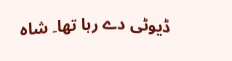ڈیوٹی دے رہا تھا۔ شاہ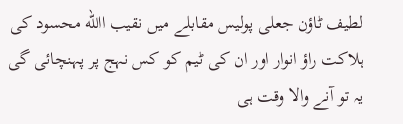لطیف ٹاؤن جعلی پولیس مقابلے میں نقیب االله محسود کی ہلاکت راؤ انوار اور ان کی ٹیم کو کس نہج پر پہنچائی گی یہ تو آنے والا وقت ہی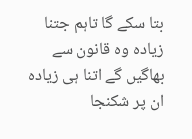بتا سکے گا تاہم جتنا زیادہ وہ قانون سے بھاگیں گے اتنا ہی زیادہ ان پر شکنجا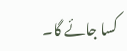کسا جائے گا۔